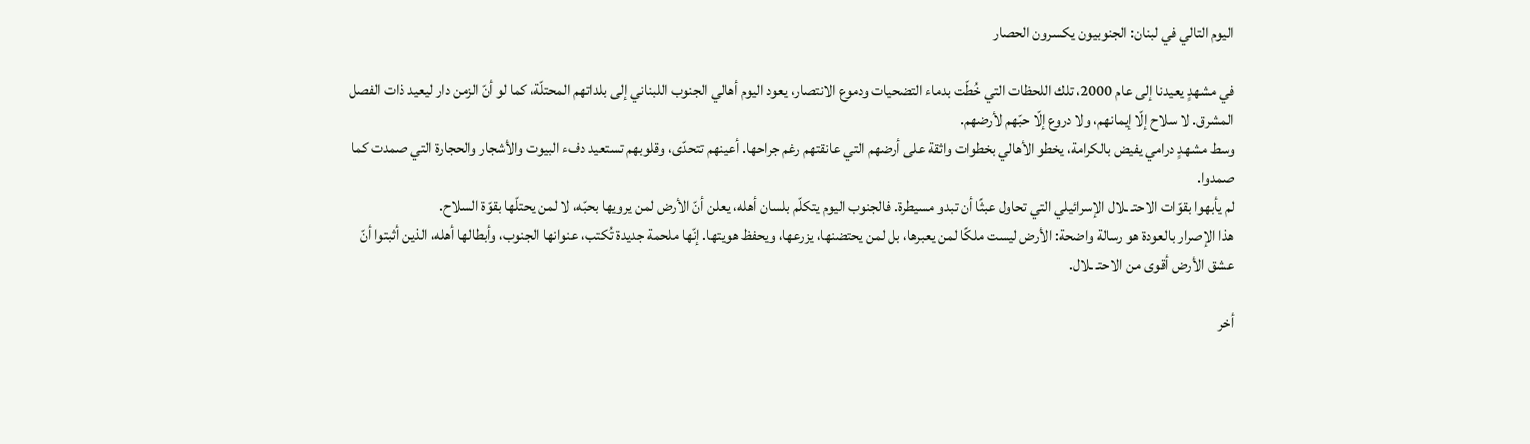اليوم التالي في لبنان: الجنوبيون يكسرون الحصار

في مشهدٍ يعيدنا إلى عام 2000، تلك اللحظات التي خُطّت بدماء التضحيات ودموع الانتصار، يعود اليوم أهالي الجنوب اللبناني إلى بلداتهم المحتلّة، كما لو أنّ الزمن دار ليعيد ذات الفصل المشرق. لا سلاح إلّا إيمانهم، ولا دروع إلّا حبّهم لأرضهم.
وسط مشهدٍ درامي يفيض بالكرامة، يخطو الأهالي بخطوات واثقة على أرضهم التي عانقتهم رغم جراحها. أعينهم تتحدّى، وقلوبهم تستعيد دفء البيوت والأشجار والحجارة التي صمدت كما صمدوا.
لم يأبهوا بقوّات الاحتـ ـلال الإسرائيلي التي تحاول عبثًا أن تبدو مسيطرة. فالجنوب اليوم يتكلّم بلسان أهله، يعلن أنّ الأرض لمن يرويها بحبّه، لا لمن يحتلّها بقوّة السلاح.
هذا الإصرار بالعودة هو رسالة واضحة: الأرض ليست ملكًا لمن يعبرها، بل لمن يحتضنها، يزرعها، ويحفظ هويتها. إنّها ملحمة جديدة تُكتب، عنوانها الجنوب، وأبطالها أهله، الذين أثبتوا أنّ عشق الأرض أقوى من الاحتـ ـلال.

أخر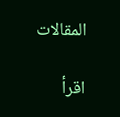المقالات

اقرأ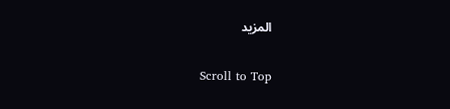المزيد

Scroll to Top